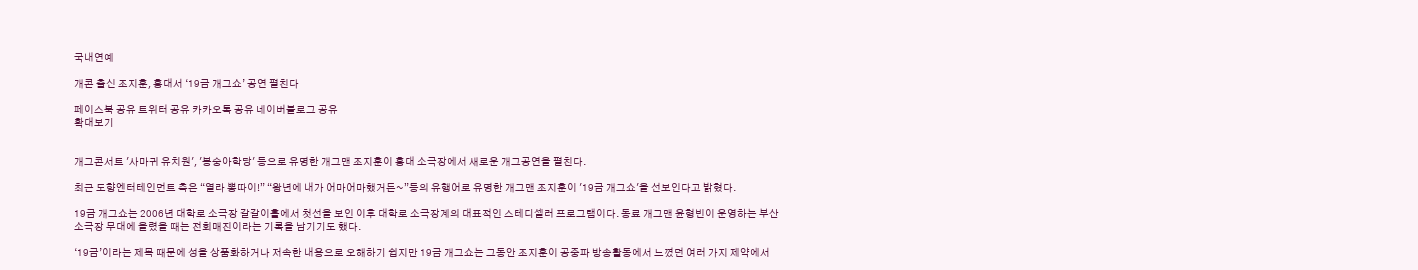국내연예

개콘 출신 조지훈, 홍대서 ‘19금 개그쇼’ 공연 펼친다

페이스북 공유 트위터 공유 카카오톡 공유 네이버블로그 공유
확대보기


개그콘서트 '사마귀 유치원', '봉숭아학당' 등으로 유명한 개그맨 조지훈이 홍대 소극장에서 새로운 개그공연을 펼친다.

최근 도향엔터테인먼트 측은 “열라 뽕따이!” “왕년에 내가 어마어마했거든~”등의 유행어로 유명한 개그맨 조지훈이 '19금 개그쇼'을 선보인다고 밝혔다.

19금 개그쇼는 2006년 대학로 소극장 갈갈이홀에서 첫선을 보인 이후 대학로 소극장계의 대표적인 스테디셀러 프로그램이다. 동료 개그맨 윤형빈이 운영하는 부산 소극장 무대에 올렸을 때는 전회매진이라는 기록을 남기기도 했다.

‘19금’이라는 제목 때문에 성을 상품화하거나 저속한 내용으로 오해하기 쉽지만 19금 개그쇼는 그동안 조지훈이 공중파 방송활동에서 느꼈던 여러 가지 제약에서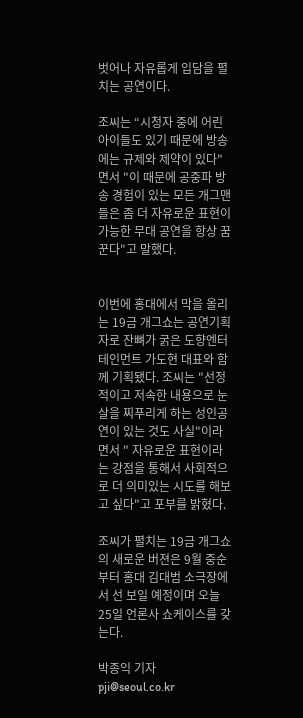벗어나 자유롭게 입담을 펼치는 공연이다.

조씨는 “시청자 중에 어린아이들도 있기 때문에 방송에는 규제와 제약이 있다"면서 "이 때문에 공중파 방송 경험이 있는 모든 개그맨들은 좀 더 자유로운 표현이 가능한 무대 공연을 항상 꿈꾼다"고 말했다.


이번에 홍대에서 막을 올리는 19금 개그쇼는 공연기획자로 잔뼈가 굵은 도향엔터테인먼트 가도현 대표와 함께 기획됐다. 조씨는 "선정적이고 저속한 내용으로 눈살을 찌푸리게 하는 성인공연이 있는 것도 사실"이라면서 " 자유로운 표현이라는 강점을 통해서 사회적으로 더 의미있는 시도를 해보고 싶다"고 포부를 밝혔다.

조씨가 펼치는 19금 개그쇼의 새로운 버젼은 9월 중순부터 홍대 김대범 소극장에서 선 보일 예정이며 오늘 25일 언론사 쇼케이스를 갖는다.

박종익 기자 pji@seoul.co.kr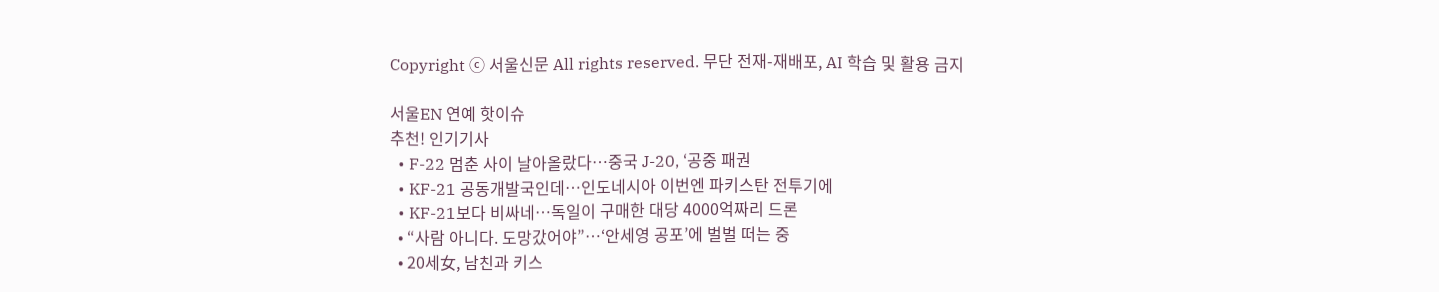Copyright ⓒ 서울신문 All rights reserved. 무단 전재-재배포, AI 학습 및 활용 금지

서울EN 연예 핫이슈
추천! 인기기사
  • F-22 멈춘 사이 날아올랐다…중국 J-20, ‘공중 패권
  • KF-21 공동개발국인데…인도네시아 이번엔 파키스탄 전투기에
  • KF-21보다 비싸네…독일이 구매한 대당 4000억짜리 드론
  • “사람 아니다. 도망갔어야”…‘안세영 공포’에 벌벌 떠는 중
  • 20세女, 남친과 키스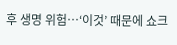후 생명 위험…‘이것’ 때문에 쇼크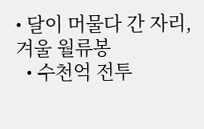• 달이 머물다 간 자리, 겨울 월류봉
  • 수천억 전투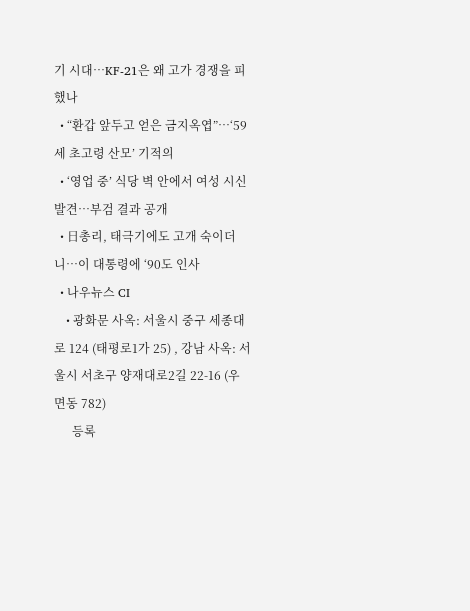기 시대…KF-21은 왜 고가 경쟁을 피했나
  • “환갑 앞두고 얻은 금지옥엽”…‘59세 초고령 산모’ 기적의
  • ‘영업 중’ 식당 벽 안에서 여성 시신 발견…부검 결과 공개
  • 日총리, 태극기에도 고개 숙이더니…이 대통령에 ‘90도 인사
  • 나우뉴스 CI
    • 광화문 사옥: 서울시 중구 세종대로 124 (태평로1가 25) , 강남 사옥: 서울시 서초구 양재대로2길 22-16 (우면동 782)
      등록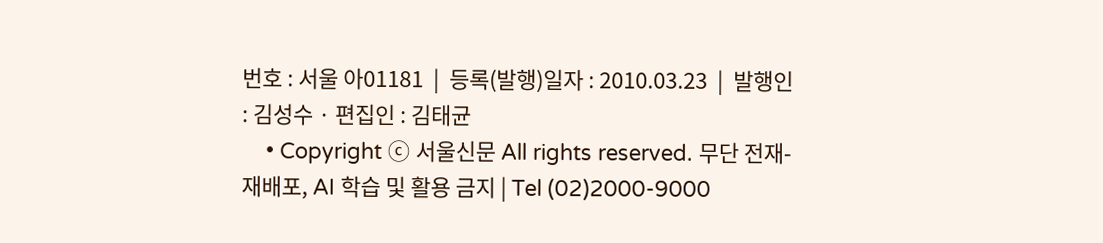번호 : 서울 아01181  |  등록(발행)일자 : 2010.03.23  |  발행인 : 김성수 · 편집인 : 김태균
    • Copyright ⓒ 서울신문 All rights reserved. 무단 전재-재배포, AI 학습 및 활용 금지 | Tel (02)2000-9000